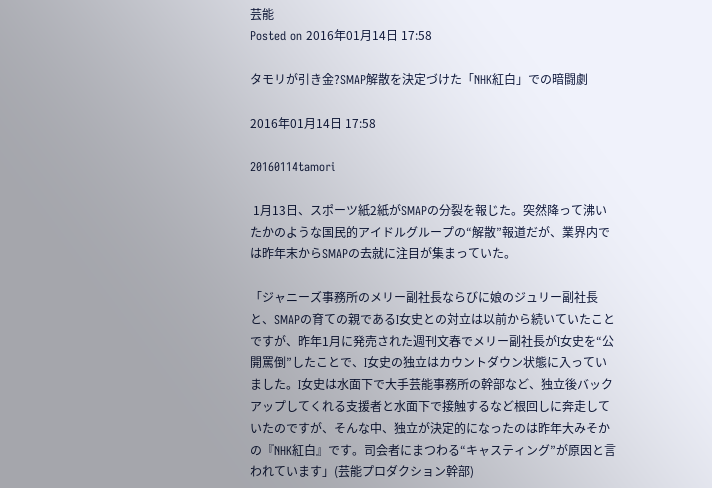芸能
Posted on 2016年01月14日 17:58

タモリが引き金?SMAP解散を決定づけた「NHK紅白」での暗闘劇

2016年01月14日 17:58

20160114tamori

 1月13日、スポーツ紙2紙がSMAPの分裂を報じた。突然降って沸いたかのような国民的アイドルグループの“解散”報道だが、業界内では昨年末からSMAPの去就に注目が集まっていた。

「ジャニーズ事務所のメリー副社長ならびに娘のジュリー副社長と、SMAPの育ての親であるI女史との対立は以前から続いていたことですが、昨年1月に発売された週刊文春でメリー副社長がI女史を“公開罵倒”したことで、I女史の独立はカウントダウン状態に入っていました。I女史は水面下で大手芸能事務所の幹部など、独立後バックアップしてくれる支援者と水面下で接触するなど根回しに奔走していたのですが、そんな中、独立が決定的になったのは昨年大みそかの『NHK紅白』です。司会者にまつわる“キャスティング”が原因と言われています」(芸能プロダクション幹部)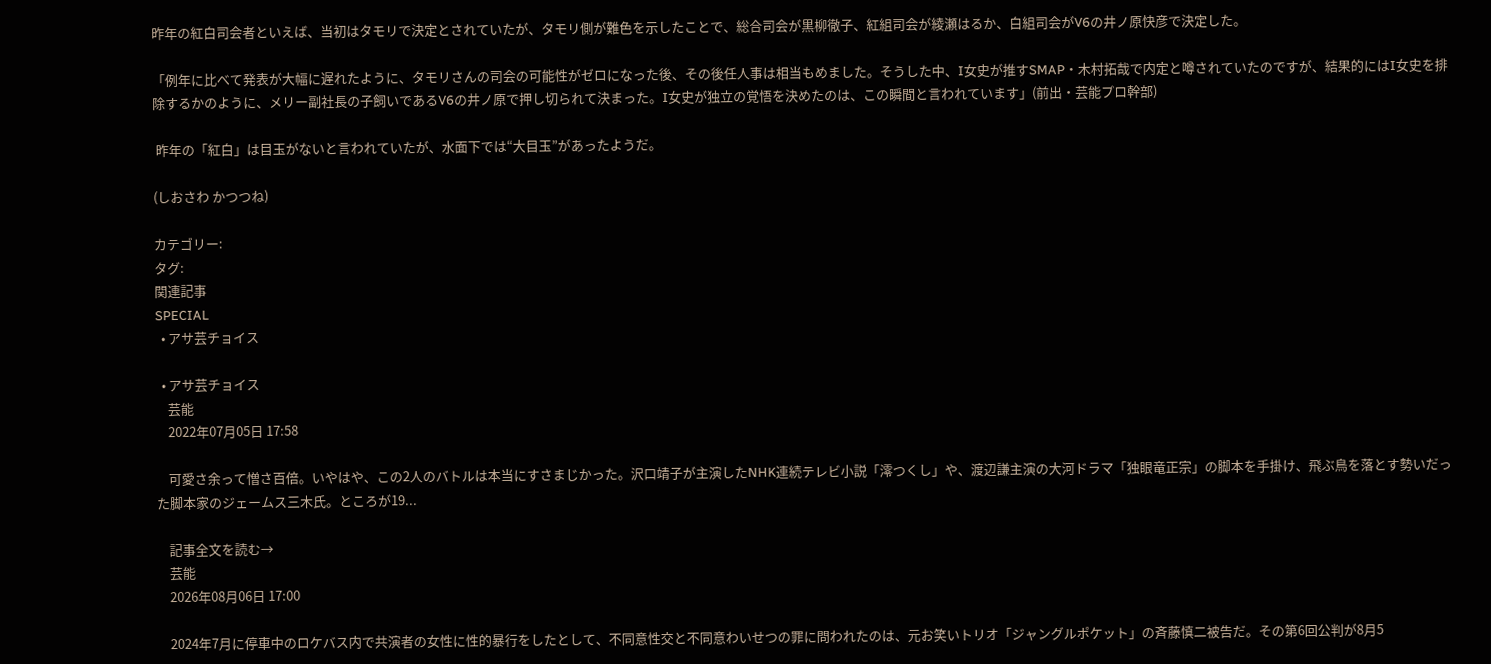昨年の紅白司会者といえば、当初はタモリで決定とされていたが、タモリ側が難色を示したことで、総合司会が黒柳徹子、紅組司会が綾瀬はるか、白組司会がV6の井ノ原快彦で決定した。

「例年に比べて発表が大幅に遅れたように、タモリさんの司会の可能性がゼロになった後、その後任人事は相当もめました。そうした中、I女史が推すSMAP・木村拓哉で内定と噂されていたのですが、結果的にはI女史を排除するかのように、メリー副社長の子飼いであるV6の井ノ原で押し切られて決まった。I女史が独立の覚悟を決めたのは、この瞬間と言われています」(前出・芸能プロ幹部)

 昨年の「紅白」は目玉がないと言われていたが、水面下では“大目玉”があったようだ。

(しおさわ かつつね)

カテゴリー:
タグ:
関連記事
SPECIAL
  • アサ芸チョイス

  • アサ芸チョイス
    芸能
    2022年07月05日 17:58

    可愛さ余って憎さ百倍。いやはや、この2人のバトルは本当にすさまじかった。沢口靖子が主演したNHK連続テレビ小説「澪つくし」や、渡辺謙主演の大河ドラマ「独眼竜正宗」の脚本を手掛け、飛ぶ鳥を落とす勢いだった脚本家のジェームス三木氏。ところが19...

    記事全文を読む→
    芸能
    2026年08月06日 17:00

    2024年7月に停車中のロケバス内で共演者の女性に性的暴行をしたとして、不同意性交と不同意わいせつの罪に問われたのは、元お笑いトリオ「ジャングルポケット」の斉藤慎二被告だ。その第6回公判が8月5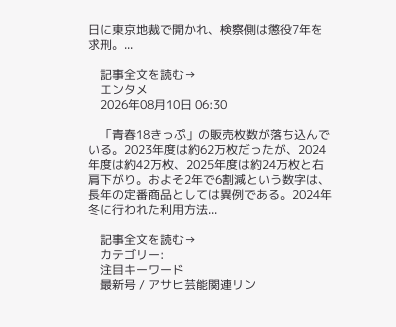日に東京地裁で開かれ、検察側は懲役7年を求刑。...

    記事全文を読む→
    エンタメ
    2026年08月10日 06:30

    「青春18きっぷ」の販売枚数が落ち込んでいる。2023年度は約62万枚だったが、2024年度は約42万枚、2025年度は約24万枚と右肩下がり。およそ2年で6割減という数字は、長年の定番商品としては異例である。2024年冬に行われた利用方法...

    記事全文を読む→
    カテゴリー:
    注目キーワード
    最新号 / アサヒ芸能関連リン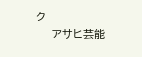ク
    アサヒ芸能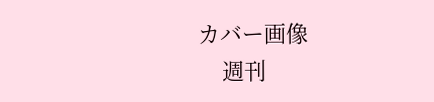カバー画像
    週刊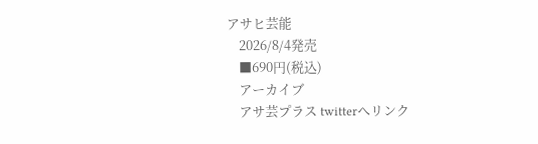アサヒ芸能
    2026/8/4発売
    ■690円(税込)
    アーカイブ
    アサ芸プラス twitterへリンク